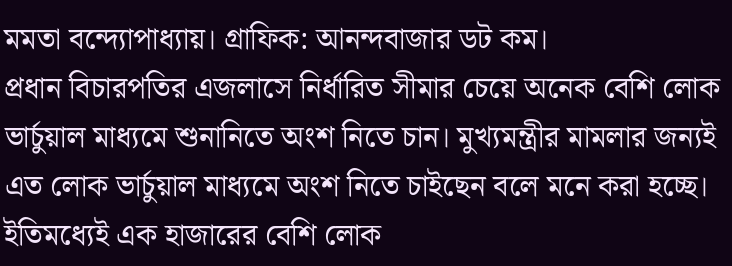মমতা বন্দ্যোপাধ্যায়। গ্রাফিক: আনন্দবাজার ডট কম।
প্রধান বিচারপতির এজলাসে নির্ধারিত সীমার চেয়ে অনেক বেশি লোক ভার্চুয়াল মাধ্যমে শুনানিতে অংশ নিতে চান। মুখ্যমন্ত্রীর মামলার জন্যই এত লোক ভার্চুয়াল মাধ্যমে অংশ নিতে চাইছেন বলে মনে করা হচ্ছে। ইতিমধ্যেই এক হাজারের বেশি লোক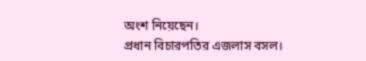অংশ নিয়েছেন।
প্রধান বিচারপতির এজলাস বসল।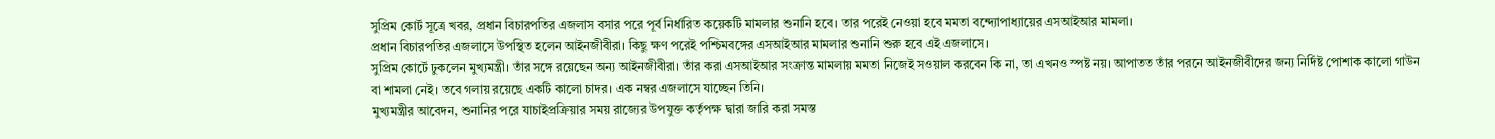সুপ্রিম কোর্ট সূত্রে খবর, প্রধান বিচারপতির এজলাস বসার পরে পূর্ব নির্ধারিত কয়েকটি মামলার শুনানি হবে। তার পরেই নেওয়া হবে মমতা বন্দ্যোপাধ্যায়ের এসআইআর মামলা।
প্রধান বিচারপতির এজলাসে উপস্থিত হলেন আইনজীবীরা। কিছু ক্ষণ পরেই পশ্চিমবঙ্গের এসআইআর মামলার শুনানি শুরু হবে এই এজলাসে।
সুপ্রিম কোর্টে ঢুকলেন মুখ্যমন্ত্রী। তাঁর সঙ্গে রয়েছেন অন্য আইনজীবীরা। তাঁর করা এসআইআর সংক্রান্ত মামলায় মমতা নিজেই সওয়াল করবেন কি না, তা এখনও স্পষ্ট নয়। আপাতত তাঁর পরনে আইনজীবীদের জন্য নির্দিষ্ট পোশাক কালো গাউন বা শামলা নেই। তবে গলায় রয়েছে একটি কালো চাদর। এক নম্বর এজলাসে যাচ্ছেন তিনি।
মুখ্যমন্ত্রীর আবেদন, শুনানির পরে যাচাইপ্রক্রিয়ার সময় রাজ্যের উপযুক্ত কর্তৃপক্ষ দ্বারা জারি করা সমস্ত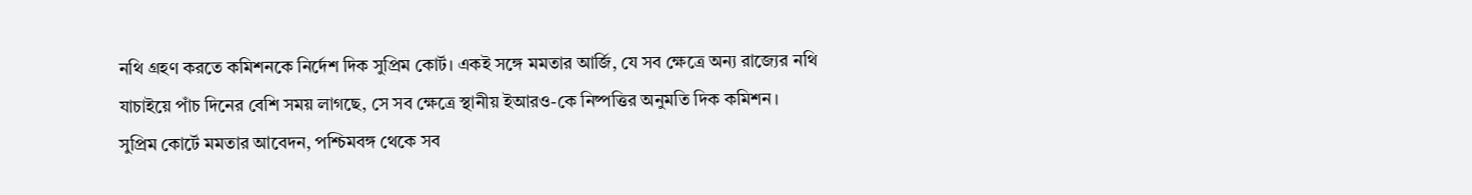নথি গ্রহণ করতে কমিশনকে নির্দেশ দিক সুপ্রিম কোর্ট। একই সঙ্গে মমতার আর্জি, যে সব ক্ষেত্রে অন্য রাজ্যের নথি যাচাইয়ে পাঁচ দিনের বেশি সময় লাগছে, সে সব ক্ষেত্রে স্থানীয় ইআরও-কে নিষ্পত্তির অনুমতি দিক কমিশন।
সুপ্রিম কোর্টে মমতার আবেদন, পশ্চিমবঙ্গ থেকে সব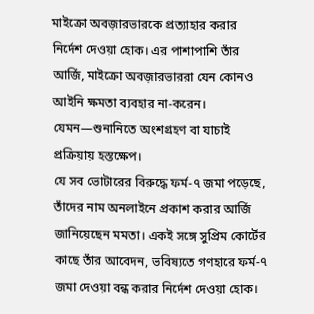মাইক্রো অবজ়ারভারকে প্রত্যাহার করার নির্দেশ দেওয়া হোক। এর পাশাপাশি তাঁর আর্জি, মাইক্রো অবজ়ারভাররা যেন কোনও আইনি ক্ষমতা ব্যবহার না-করেন। যেমন—শুনানিতে অংশগ্রহণ বা যাচাই প্রক্রিয়ায় হস্তক্ষেপ।
যে সব ভোটারের বিরুদ্ধে ফর্ম-৭ জমা পড়েছে, তাঁদের নাম অনলাইনে প্রকাশ করার আর্জি জানিয়েছেন মমতা। একই সঙ্গে সুপ্রিম কোর্টের কাছে তাঁর আবেদন, ভবিষ্যতে গণহারে ফর্ম-৭ জমা দেওয়া বন্ধ করার নির্দেশ দেওয়া হোক।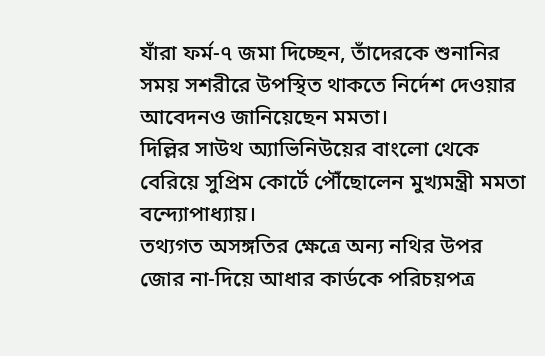যাঁরা ফর্ম-৭ জমা দিচ্ছেন, তাঁদেরকে শুনানির সময় সশরীরে উপস্থিত থাকতে নির্দেশ দেওয়ার আবেদনও জানিয়েছেন মমতা।
দিল্লির সাউথ অ্যাভিনিউয়ের বাংলো থেকে বেরিয়ে সুপ্রিম কোর্টে পৌঁছোলেন মুখ্যমন্ত্রী মমতা বন্দ্যোপাধ্যায়।
তথ্যগত অসঙ্গতির ক্ষেত্রে অন্য নথির উপর জোর না-দিয়ে আধার কার্ডকে পরিচয়পত্র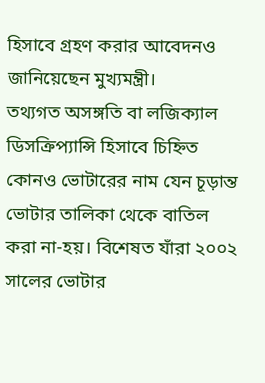হিসাবে গ্রহণ করার আবেদনও জানিয়েছেন মুখ্যমন্ত্রী।
তথ্যগত অসঙ্গতি বা লজিক্যাল ডিসক্রিপ্যান্সি হিসাবে চিহ্নিত কোনও ভোটারের নাম যেন চূড়ান্ত ভোটার তালিকা থেকে বাতিল করা না-হয়। বিশেষত যাঁরা ২০০২ সালের ভোটার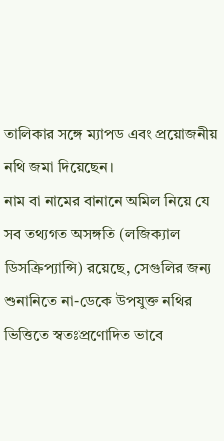তালিকার সঙ্গে ম্যাপড এবং প্রয়োজনীয় নথি জমা দিয়েছেন।
নাম বা নামের বানানে অমিল নিয়ে যে সব তথ্যগত অসঙ্গতি (লজিক্যাল ডিসক্রিপ্যান্সি) রয়েছে, সেগুলির জন্য শুনানিতে না-ডেকে উপযুক্ত নথির ভিত্তিতে স্বতঃপ্রণোদিত ভাবে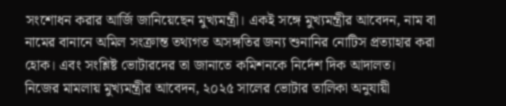সংশোধন করার আর্জি জানিয়েছেন মুখ্যমন্ত্রী। একই সঙ্গে মুখ্যমন্ত্রীর আবেদন, নাম বা নামের বানানে অমিল সংক্রান্ত তথ্যগত অসঙ্গতির জন্য শুনানির নোটিস প্রত্যাহার করা হোক। এবং সংশ্লিষ্ট ভোটারদের তা জানাতে কমিশনকে নির্দেশ দিক আদালত।
নিজের মামলায় মুখ্যমন্ত্রীর আবেদন, ২০২৫ সালের ভোটার তালিকা অনুযায়ী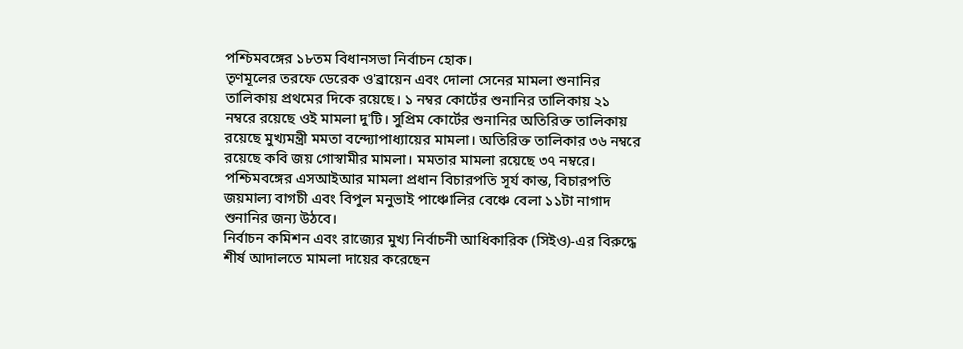পশ্চিমবঙ্গের ১৮তম বিধানসভা নির্বাচন হোক।
তৃণমূলের তরফে ডেরেক ও'ব্রায়েন এবং দোলা সেনের মামলা শুনানির তালিকায় প্রথমের দিকে রয়েছে। ১ নম্বর কোর্টের শুনানির তালিকায় ২১ নম্বরে রয়েছে ওই মামলা দু'টি। সুপ্রিম কোর্টের শুনানির অতিরিক্ত তালিকায় রয়েছে মুখ্যমন্ত্রী মমতা বন্দ্যোপাধ্যায়ের মামলা। অতিরিক্ত তালিকার ৩৬ নম্বরে রয়েছে কবি জয় গোস্বামীর মামলা। মমতার মামলা রয়েছে ৩৭ নম্বরে।
পশ্চিমবঙ্গের এসআইআর মামলা প্রধান বিচারপতি সূর্য কান্ত, বিচারপতি জয়মাল্য বাগচী এবং বিপুল মনুভাই পাঞ্চোলির বেঞ্চে বেলা ১১টা নাগাদ শুনানির জন্য উঠবে।
নির্বাচন কমিশন এবং রাজ্যের মুখ্য নির্বাচনী আধিকারিক (সিইও)-এর বিরুদ্ধে শীর্ষ আদালতে মামলা দায়ের করেছেন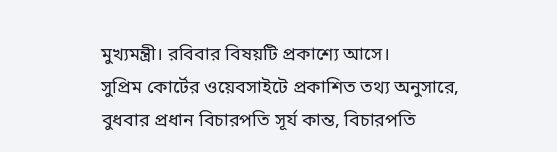মুখ্যমন্ত্রী। রবিবার বিষয়টি প্রকাশ্যে আসে।
সুপ্রিম কোর্টের ওয়েবসাইটে প্রকাশিত তথ্য অনুসারে, বুধবার প্রধান বিচারপতি সূর্য কান্ত, বিচারপতি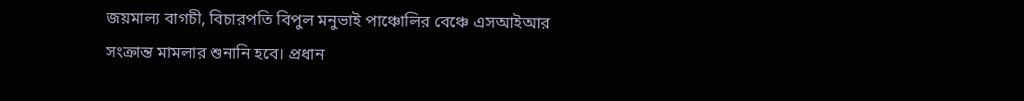জয়মাল্য বাগচী, বিচারপতি বিপুল মনুভাই পাঞ্চোলির বেঞ্চে এসআইআর সংক্রান্ত মামলার শুনানি হবে। প্রধান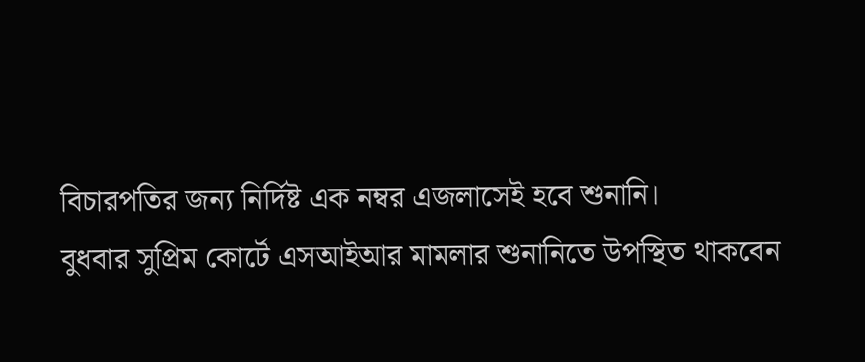বিচারপতির জন্য নির্দিষ্ট এক নম্বর এজলাসেই হবে শুনানি।
বুধবার সুপ্রিম কোর্টে এসআইআর মামলার শুনানিতে উপস্থিত থাকবেন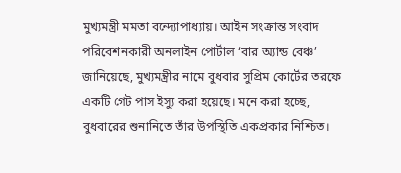মুখ্যমন্ত্রী মমতা বন্দ্যোপাধ্যায়। আইন সংক্রান্ত সংবাদ পরিবেশনকারী অনলাইন পোর্টাল ‘বার অ্যান্ড বেঞ্চ’ জানিয়েছে, মুখ্যমন্ত্রীর নামে বুধবার সুপ্রিম কোর্টের তরফে একটি গেট পাস ইস্যু করা হয়েছে। মনে করা হচ্ছে, বুধবারের শুনানিতে তাঁর উপস্থিতি একপ্রকার নিশ্চিত।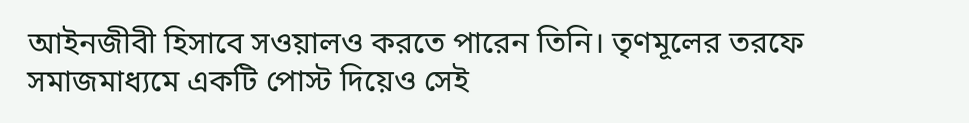আইনজীবী হিসাবে সওয়ালও করতে পারেন তিনি। তৃণমূলের তরফে সমাজমাধ্যমে একটি পোস্ট দিয়েও সেই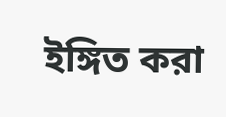ইঙ্গিত করা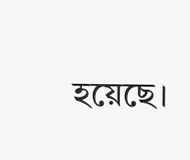হয়েছে।